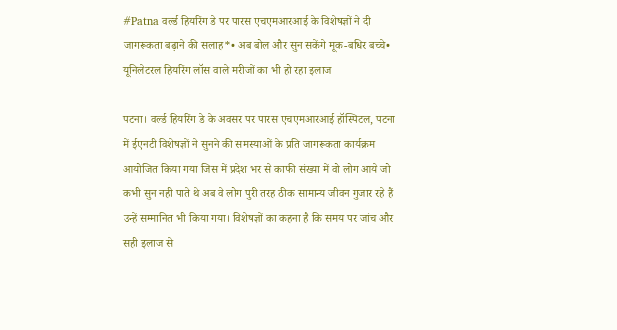#Patna वर्ल्ड हियरिंग डे पर पारस एचएमआरआई के विशेषज्ञों ने दी जागरूकता बढ़ाने की सलाह*• अब बोल और सुन सकेंगे मूक-बधिर बच्चे• यूनिलेटरल हियरिंग लॉस वाले मरीजों का भी हो रहा इलाज

पटना। वर्ल्ड हियरिंग डे के अवसर पर पारस एचएमआरआई हॉस्पिटल, पटना में ईएनटी विशेषज्ञों ने सुनने की समस्याओं के प्रति जागरूकता कार्यक्रम आयोजित किया गया जिस में प्रदेश भर से काफी संख्या में वो लोग आये जो कभी सुन नही पाते थे अब वे लोग पुरी तरह ठीक सामान्य जीवन गुजार रहे हैं उन्हें सम्मानित भी किया गया। विशेषज्ञों का कहना है कि समय पर जांच और सही इलाज से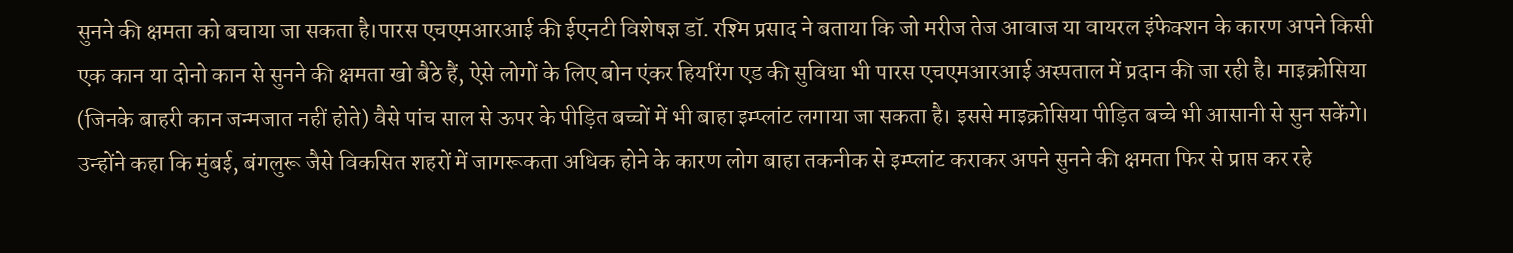सुनने की क्षमता को बचाया जा सकता है।पारस एचएमआरआई की ईएनटी विशेषज्ञ डॉ. रश्मि प्रसाद ने बताया कि जो मरीज तेज आवाज या वायरल इंफेक्शन के कारण अपने किसी एक कान या दोनो कान से सुनने की क्षमता खो बैठे हैं, ऐसे लोगों के लिए बोन एंकर हियरिंग एड की सुविधा भी पारस एचएमआरआई अस्पताल में प्रदान की जा रही है। माइक्रोसिया (जिनके बाहरी कान जन्मजात नहीं होते) वैसे पांच साल से ऊपर के पीड़ित बच्चों में भी बाहा इम्प्लांट लगाया जा सकता है। इससे माइक्रोसिया पीड़ित बच्चे भी आसानी से सुन सकेंगे। उन्होंने कहा कि मुंबई, बंगलुरू जैसे विकसित शहरों में जागरूकता अधिक होने के कारण लोग बाहा तकनीक से इम्प्लांट कराकर अपने सुनने की क्षमता फिर से प्राप्त कर रहे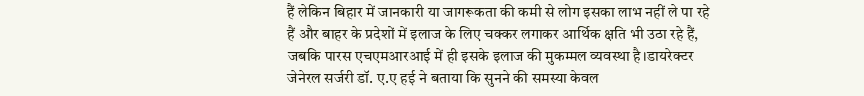हैं लेकिन बिहार में जानकारी या जागरूकता की कमी से लोग इसका लाभ नहीं ले पा रहे हैं और बाहर के प्रदेशों में इलाज के लिए चक्कर लगाकर आर्थिक क्षति भी उठा रहे हैं, जबकि पारस एचएमआरआई में ही इसके इलाज की मुकम्मल व्यवस्था है।डायरेक्टर जेनेरल सर्जरी डॉ. ए.ए हई ने बताया कि सुनने की समस्या केवल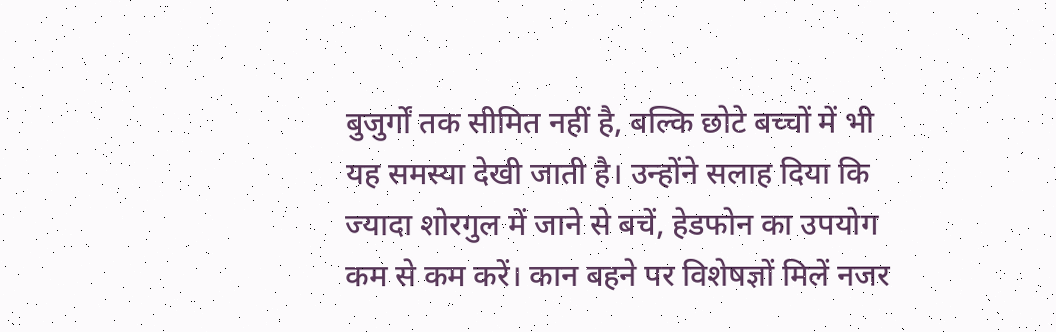बुजुर्गों तक सीमित नहीं है, बल्कि छोटे बच्चों में भी यह समस्या देखी जाती है। उन्होंने सलाह दिया कि ज्यादा शोरगुल में जाने से बचें, हेडफोन का उपयोग कम से कम करें। कान बहने पर विशेषज्ञों मिलें नजर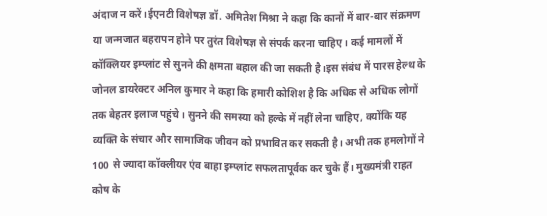अंदाज न करें।ईएनटी विशेषज्ञ डॉ. अमितेश मिश्रा ने कहा कि कानों में बार-बार संक्रमण या जन्मजात बहरापन होने पर तुरंत विशेषज्ञ से संपर्क करना चाहिए। कई मामलों में कॉक्लियर इम्प्लांट से सुनने की क्षमता बहाल की जा सकती है।इस संबंध में पारस हेल्थ के जोनल डायरेक्टर अनिल कुमार ने कहा कि हमारी कोशिश है कि अधिक से अधिक लोगों तक बेहतर इलाज पहुंचे। सुनने की समस्या को हल्के में नहीं लेना चाहिए, क्योंकि यह व्यक्ति के संचार और सामाजिक जीवन को प्रभावित कर सकती है। अभी तक हमलोगों ने 100 से ज्यादा कॉक्लीयर एंव बाहा इम्प्लांट सफलतापूर्वक कर चुके हैं। मुख्यमंत्री राहत कोष के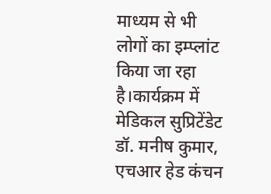माध्यम से भी लोगों का इम्प्लांट किया जा रहा है।कार्यक्रम में मेडिकल सुप्रिटेंडेट डॉ. मनीष कुमार, एचआर हेड कंचन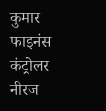कुमार फाइनंस कंट्रोलर नीरज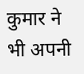कुमार ने भी अपनी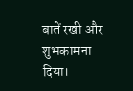बातें रखी और शुभकामना दिया।